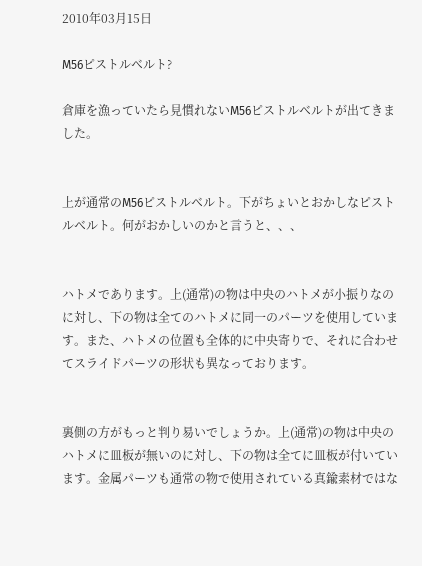2010年03月15日

M56ピストルベルト?

倉庫を漁っていたら見慣れないM56ピストルベルトが出てきました。


上が通常のM56ピストルベルト。下がちょいとおかしなピストルベルト。何がおかしいのかと言うと、、、


ハトメであります。上(通常)の物は中央のハトメが小振りなのに対し、下の物は全てのハトメに同一のパーツを使用しています。また、ハトメの位置も全体的に中央寄りで、それに合わせてスライドパーツの形状も異なっております。


裏側の方がもっと判り易いでしょうか。上(通常)の物は中央のハトメに皿板が無いのに対し、下の物は全てに皿板が付いています。金属パーツも通常の物で使用されている真鍮素材ではな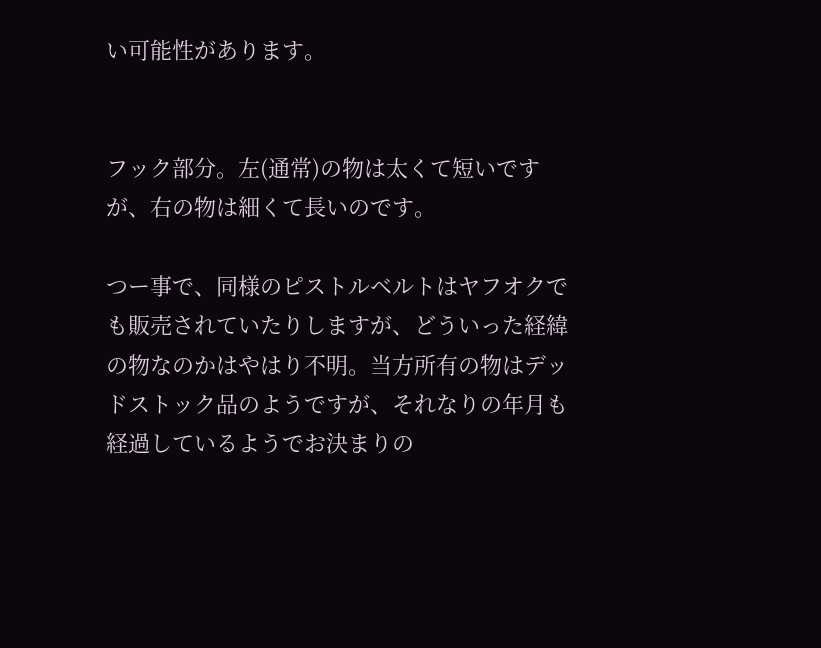い可能性があります。


フック部分。左(通常)の物は太くて短いですが、右の物は細くて長いのです。

つー事で、同様のピストルベルトはヤフオクでも販売されていたりしますが、どういった経緯の物なのかはやはり不明。当方所有の物はデッドストック品のようですが、それなりの年月も経過しているようでお決まりの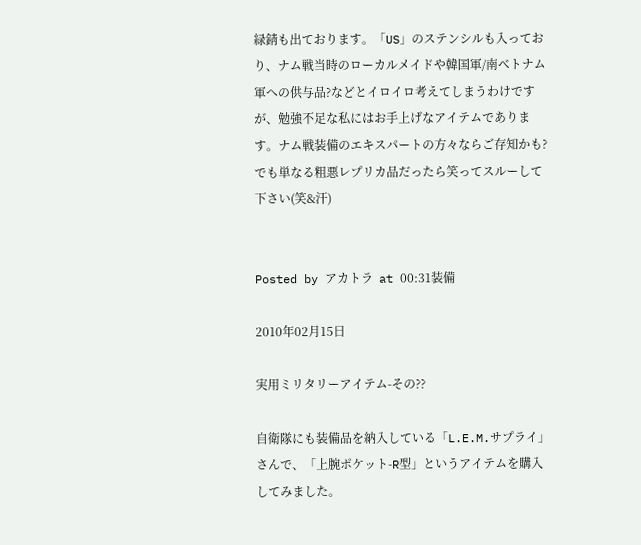緑錆も出ております。「US」のステンシルも入っており、ナム戦当時のローカルメイドや韓国軍/南ベトナム軍への供与品?などとイロイロ考えてしまうわけですが、勉強不足な私にはお手上げなアイテムであります。ナム戦装備のエキスパートの方々ならご存知かも?でも単なる粗悪レプリカ品だったら笑ってスルーして下さい(笑&汗)


Posted by アカトラ  at 00:31装備

2010年02月15日

実用ミリタリーアイテム-その??

自衛隊にも装備品を納入している「L.E.M.サプライ」さんで、「上腕ポケット-R型」というアイテムを購入してみました。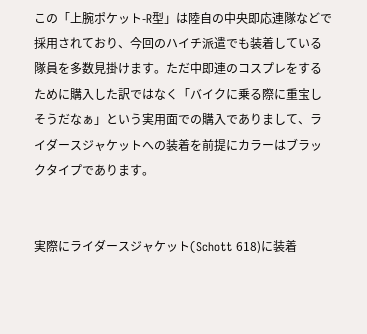この「上腕ポケット-R型」は陸自の中央即応連隊などで採用されており、今回のハイチ派遣でも装着している隊員を多数見掛けます。ただ中即連のコスプレをするために購入した訳ではなく「バイクに乗る際に重宝しそうだなぁ」という実用面での購入でありまして、ライダースジャケットへの装着を前提にカラーはブラックタイプであります。


実際にライダースジャケット(Schott 618)に装着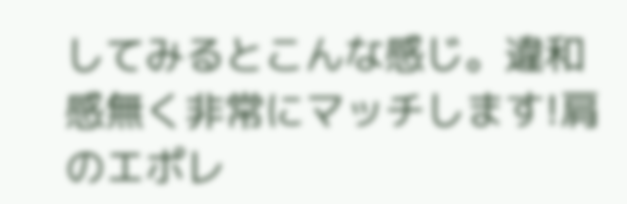してみるとこんな感じ。違和感無く非常にマッチします!肩のエポレ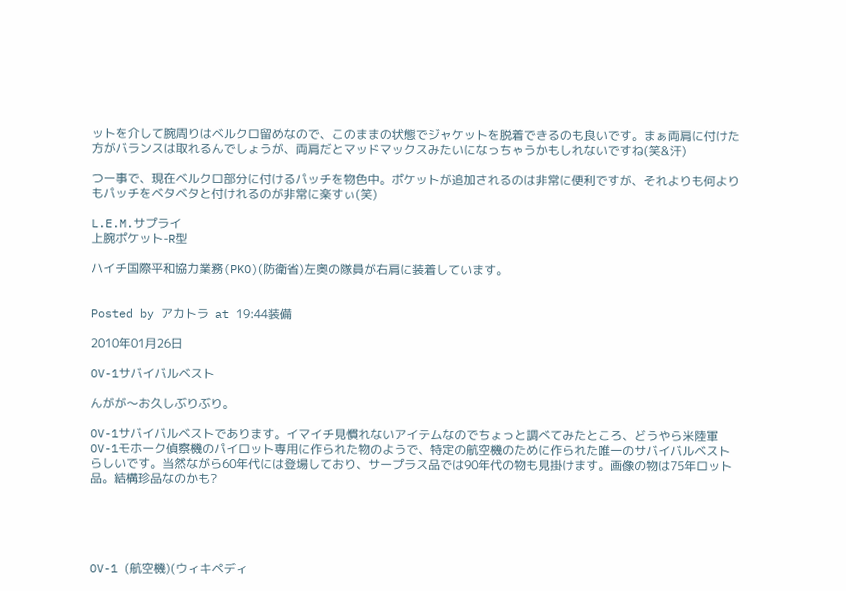ットを介して腕周りはベルクロ留めなので、このままの状態でジャケットを脱着できるのも良いです。まぁ両肩に付けた方がバランスは取れるんでしょうが、両肩だとマッドマックスみたいになっちゃうかもしれないですね(笑&汗)

つー事で、現在ベルクロ部分に付けるパッチを物色中。ポケットが追加されるのは非常に便利ですが、それよりも何よりもパッチをベタベタと付けれるのが非常に楽すぃ(笑)

L.E.M.サプライ
上腕ポケット-R型

ハイチ国際平和協力業務(PKO)(防衛省)左奥の隊員が右肩に装着しています。


Posted by アカトラ  at 19:44装備

2010年01月26日

OV-1サバイバルベスト

んがが〜お久しぶりぶり。

OV-1サバイバルベストであります。イマイチ見慣れないアイテムなのでちょっと調べてみたところ、どうやら米陸軍OV-1モホーク偵察機のパイロット専用に作られた物のようで、特定の航空機のために作られた唯一のサバイバルベストらしいです。当然ながら60年代には登場しており、サープラス品では90年代の物も見掛けます。画像の物は75年ロット品。結構珍品なのかも?





OV-1 (航空機)(ウィキペディ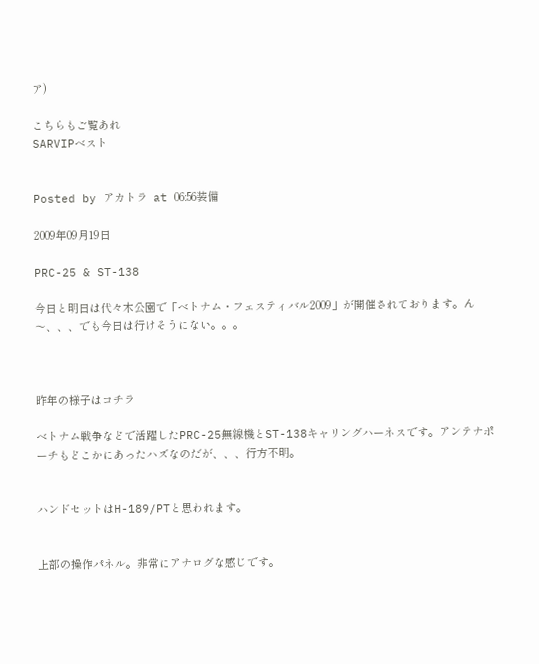ア)

こちらもご覧あれ
SARVIPベスト


Posted by アカトラ  at 06:56装備

2009年09月19日

PRC-25 & ST-138

今日と明日は代々木公園で「ベトナム・フェスティバル2009」が開催されております。ん〜、、、でも今日は行けそうにない。。。



昨年の様子はコチラ

ベトナム戦争などで活躍したPRC-25無線機とST-138キャリングハーネスです。アンテナポーチもどこかにあったハズなのだが、、、行方不明。


ハンドセットはH-189/PTと思われます。


上部の操作パネル。非常にアナログな感じです。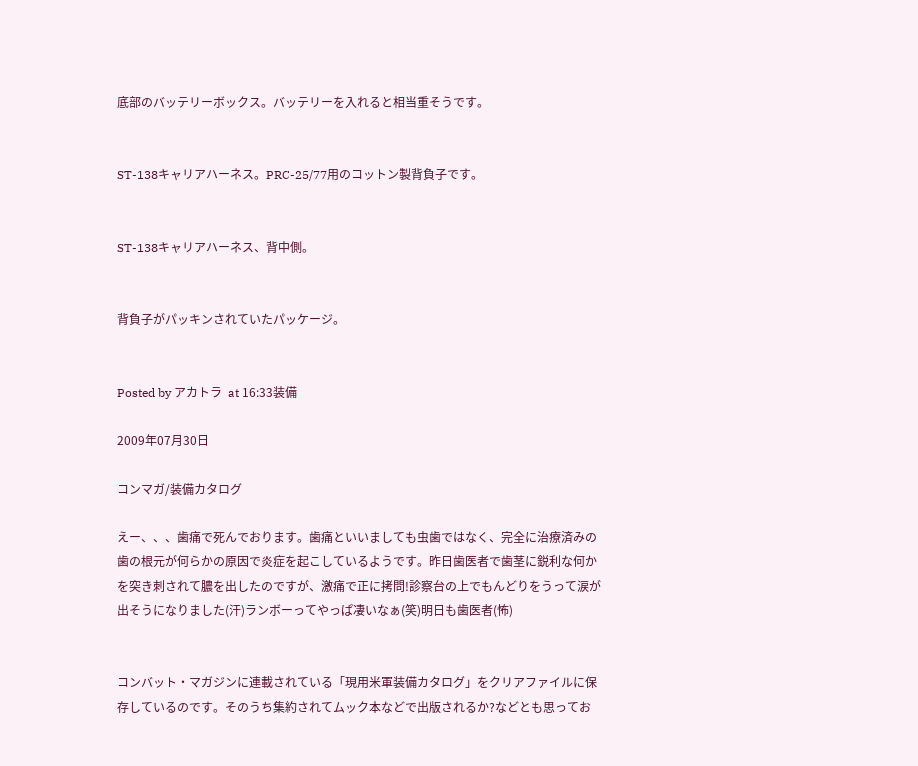底部のバッテリーボックス。バッテリーを入れると相当重そうです。


ST-138キャリアハーネス。PRC-25/77用のコットン製背負子です。


ST-138キャリアハーネス、背中側。


背負子がパッキンされていたパッケージ。


Posted by アカトラ  at 16:33装備

2009年07月30日

コンマガ/装備カタログ

えー、、、歯痛で死んでおります。歯痛といいましても虫歯ではなく、完全に治療済みの歯の根元が何らかの原因で炎症を起こしているようです。昨日歯医者で歯茎に鋭利な何かを突き刺されて膿を出したのですが、激痛で正に拷問!診察台の上でもんどりをうって涙が出そうになりました(汗)ランボーってやっぱ凄いなぁ(笑)明日も歯医者(怖)


コンバット・マガジンに連載されている「現用米軍装備カタログ」をクリアファイルに保存しているのです。そのうち集約されてムック本などで出版されるか?などとも思ってお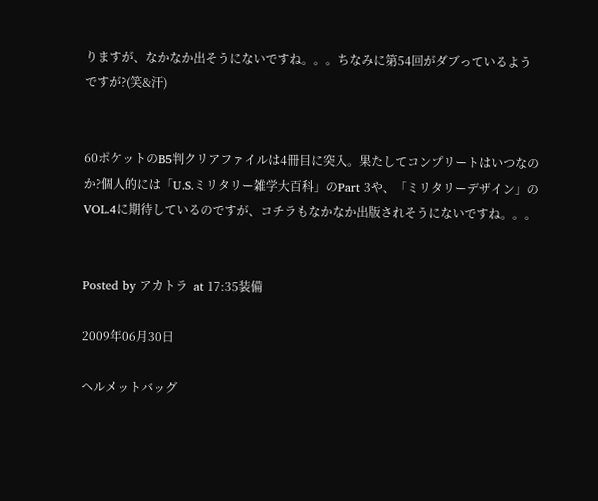りますが、なかなか出そうにないですね。。。ちなみに第54回がダブっているようですが?(笑&汗)


60ポケットのB5判クリアファイルは4冊目に突入。果たしてコンプリートはいつなのか?個人的には「U.S.ミリタリー雑学大百科」のPart 3や、「ミリタリーデザイン」のVOL.4に期待しているのですが、コチラもなかなか出版されそうにないですね。。。


Posted by アカトラ  at 17:35装備

2009年06月30日

ヘルメットバッグ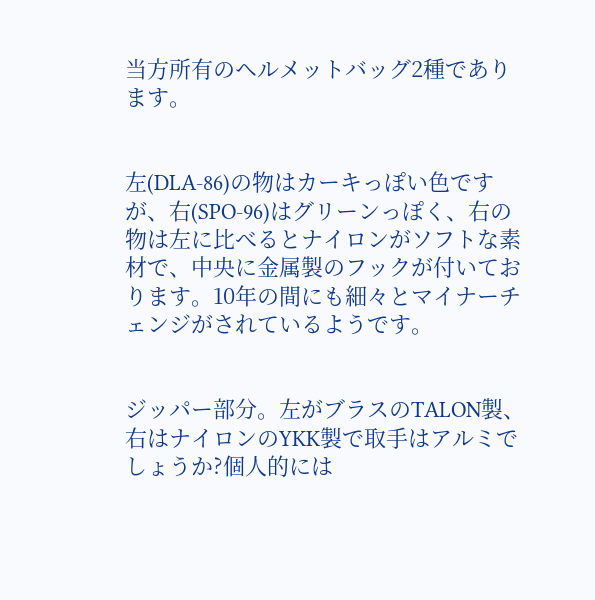当方所有のヘルメットバッグ2種であります。


左(DLA-86)の物はカーキっぽい色ですが、右(SPO-96)はグリーンっぽく、右の物は左に比べるとナイロンがソフトな素材で、中央に金属製のフックが付いております。10年の間にも細々とマイナーチェンジがされているようです。


ジッパー部分。左がブラスのTALON製、右はナイロンのYKK製で取手はアルミでしょうか?個人的には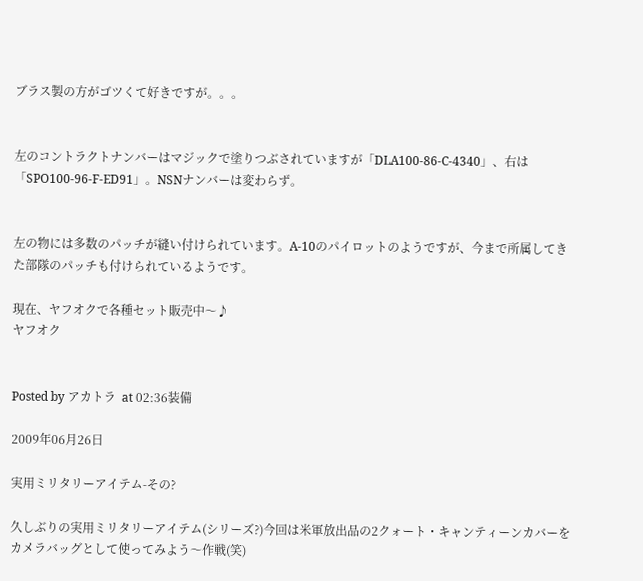ブラス製の方がゴツくて好きですが。。。


左のコントラクトナンバーはマジックで塗りつぶされていますが「DLA100-86-C-4340」、右は「SPO100-96-F-ED91」。NSNナンバーは変わらず。


左の物には多数のパッチが縫い付けられています。A-10のパイロットのようですが、今まで所属してきた部隊のパッチも付けられているようです。

現在、ヤフオクで各種セット販売中〜♪
ヤフオク


Posted by アカトラ  at 02:36装備

2009年06月26日

実用ミリタリーアイテム-その?

久しぶりの実用ミリタリーアイテム(シリーズ?)今回は米軍放出品の2クォート・キャンティーンカバーをカメラバッグとして使ってみよう〜作戦(笑)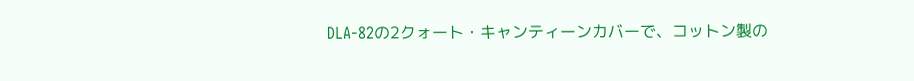DLA-82の2クォート・キャンティーンカバーで、コットン製の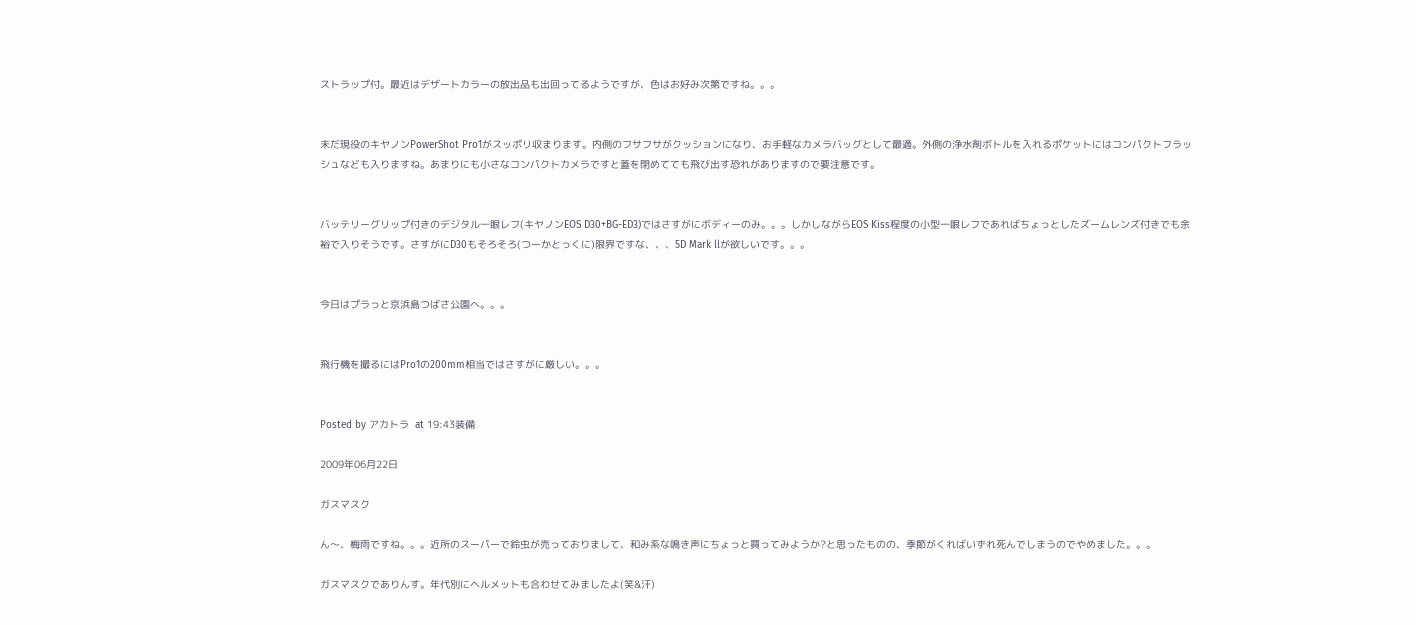ストラップ付。最近はデザートカラーの放出品も出回ってるようですが、色はお好み次第ですね。。。


未だ現役のキヤノンPowerShot Pro1がスッポリ収まります。内側のフサフサがクッションになり、お手軽なカメラバッグとして最適。外側の浄水剤ボトルを入れるポケットにはコンパクトフラッシュなども入りますね。あまりにも小さなコンパクトカメラですと蓋を閉めてても飛び出す恐れがありますので要注意です。


バッテリーグリップ付きのデジタル一眼レフ(キヤノンEOS D30+BG-ED3)ではさすがにボディーのみ。。。しかしながらEOS Kiss程度の小型一眼レフであればちょっとしたズームレンズ付きでも余裕で入りそうです。さすがにD30もそろそろ(つーかとっくに)限界ですな、、、5D Mark llが欲しいです。。。


今日はプラっと京浜島つばさ公園へ。。。


飛行機を撮るにはPro1の200mm相当ではさすがに厳しい。。。


Posted by アカトラ  at 19:43装備

2009年06月22日

ガスマスク

ん〜、梅雨ですね。。。近所のスーパーで鈴虫が売っておりまして、和み系な鳴き声にちょっと買ってみようか?と思ったものの、季節がくればいずれ死んでしまうのでやめました。。。

ガスマスクでありんす。年代別にヘルメットも合わせてみましたよ(笑&汗)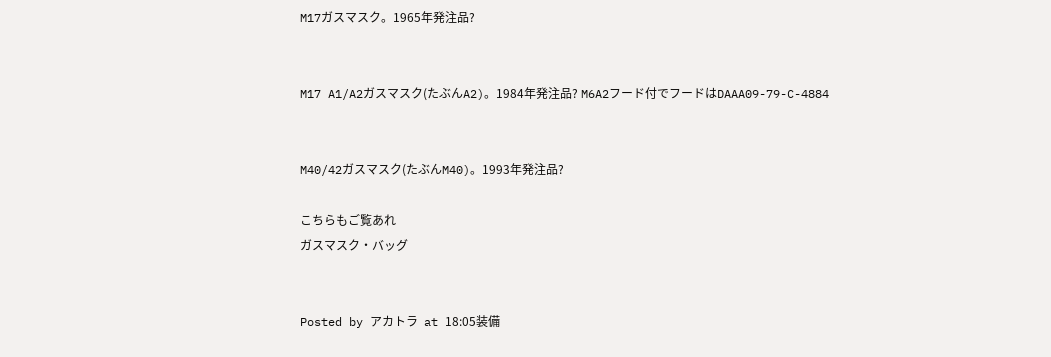M17ガスマスク。1965年発注品?


M17 A1/A2ガスマスク(たぶんA2)。1984年発注品? M6A2フード付でフードはDAAA09-79-C-4884


M40/42ガスマスク(たぶんM40)。1993年発注品?

こちらもご覧あれ
ガスマスク・バッグ


Posted by アカトラ  at 18:05装備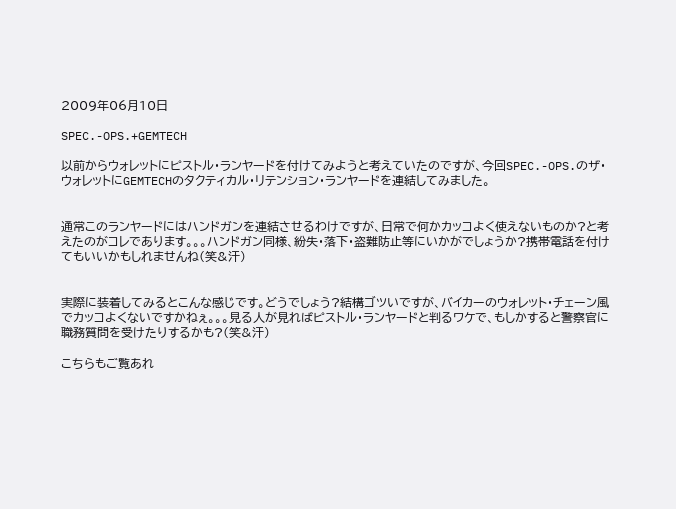2009年06月10日

SPEC.-OPS.+GEMTECH

以前からウォレットにピストル・ランヤードを付けてみようと考えていたのですが、今回SPEC.-OPS.のザ・ウォレットにGEMTECHのタクティカル・リテンション・ランヤードを連結してみました。


通常このランヤードにはハンドガンを連結させるわけですが、日常で何かカッコよく使えないものか?と考えたのがコレであります。。。ハンドガン同様、紛失・落下・盗難防止等にいかがでしょうか?携帯電話を付けてもいいかもしれませんね(笑&汗)


実際に装着してみるとこんな感じです。どうでしょう?結構ゴツいですが、バイカーのウォレット・チェーン風でカッコよくないですかねぇ。。。見る人が見ればピストル・ランヤードと判るワケで、もしかすると警察官に職務質問を受けたりするかも?(笑&汗)

こちらもご覧あれ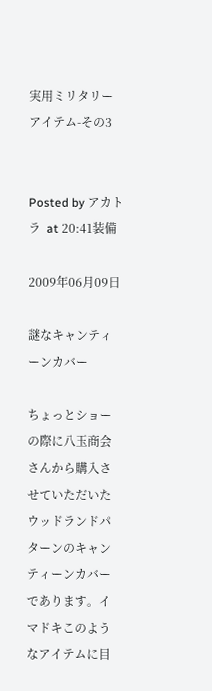実用ミリタリーアイテム-その3


Posted by アカトラ  at 20:41装備

2009年06月09日

謎なキャンティーンカバー

ちょっとショーの際に八玉商会さんから購入させていただいたウッドランドパターンのキャンティーンカバーであります。イマドキこのようなアイテムに目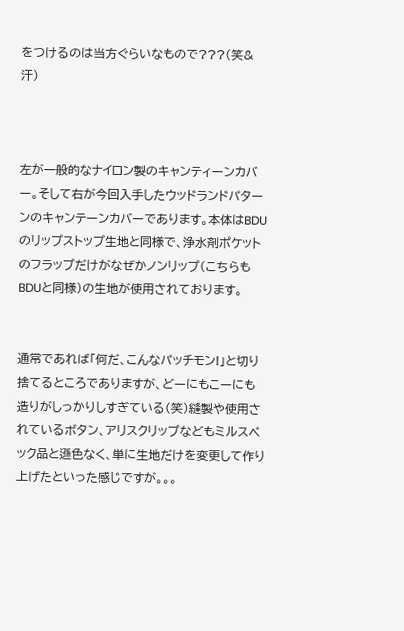をつけるのは当方ぐらいなもので???(笑&汗)



左が一般的なナイロン製のキャンティーンカバー。そして右が今回入手したウッドランドパターンのキャンテーンカバーであります。本体はBDUのリップストップ生地と同様で、浄水剤ポケットのフラップだけがなぜかノンリップ(こちらもBDUと同様)の生地が使用されております。


通常であれば「何だ、こんなパッチモン!」と切り捨てるところでありますが、どーにもこーにも造りがしっかりしすぎている(笑)縫製や使用されているボタン、アリスクリップなどもミルスペック品と遜色なく、単に生地だけを変更して作り上げたといった感じですが。。。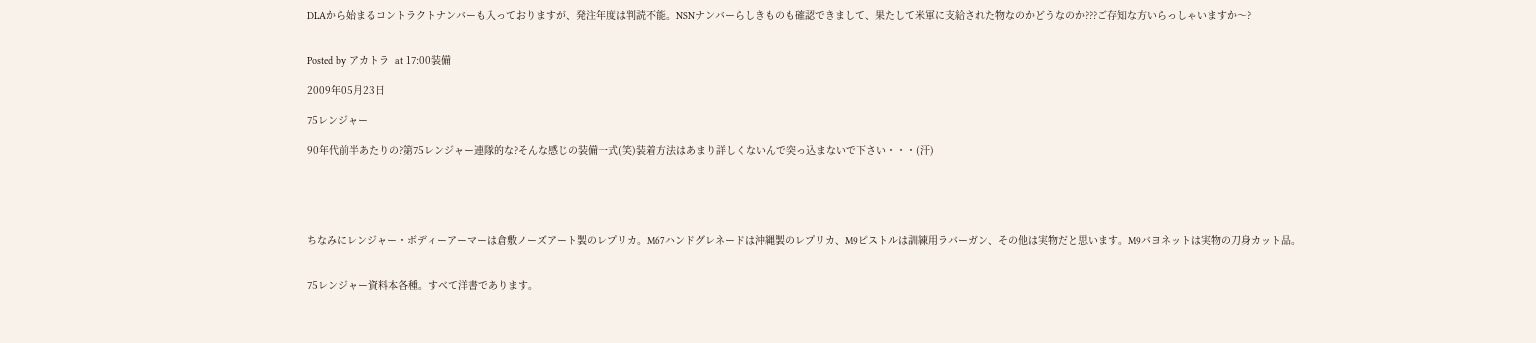DLAから始まるコントラクトナンバーも入っておりますが、発注年度は判読不能。NSNナンバーらしきものも確認できまして、果たして米軍に支給された物なのかどうなのか???ご存知な方いらっしゃいますか〜?


Posted by アカトラ  at 17:00装備

2009年05月23日

75レンジャー

90年代前半あたりの?第75レンジャー連隊的な?そんな感じの装備一式(笑)装着方法はあまり詳しくないんで突っ込まないで下さい・・・(汗)





ちなみにレンジャー・ボディーアーマーは倉敷ノーズアート製のレプリカ。M67ハンドグレネードは沖縄製のレプリカ、M9ピストルは訓練用ラバーガン、その他は実物だと思います。M9バヨネットは実物の刀身カット品。


75レンジャー資料本各種。すべて洋書であります。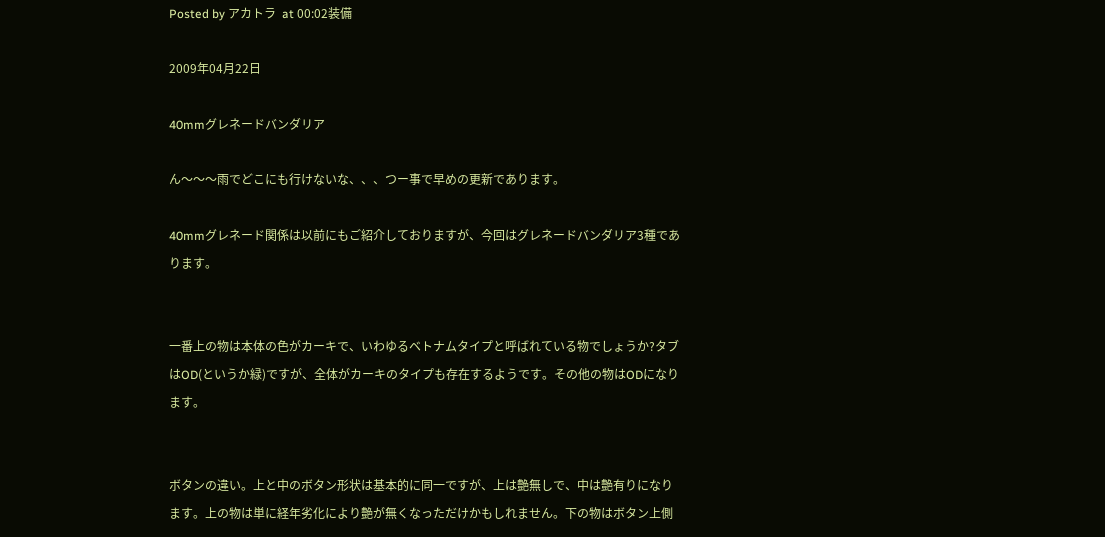Posted by アカトラ  at 00:02装備

2009年04月22日

40mmグレネードバンダリア

ん〜〜〜雨でどこにも行けないな、、、つー事で早めの更新であります。

40mmグレネード関係は以前にもご紹介しておりますが、今回はグレネードバンダリア3種であります。


一番上の物は本体の色がカーキで、いわゆるベトナムタイプと呼ばれている物でしょうか?タブはOD(というか緑)ですが、全体がカーキのタイプも存在するようです。その他の物はODになります。


ボタンの違い。上と中のボタン形状は基本的に同一ですが、上は艶無しで、中は艶有りになります。上の物は単に経年劣化により艶が無くなっただけかもしれません。下の物はボタン上側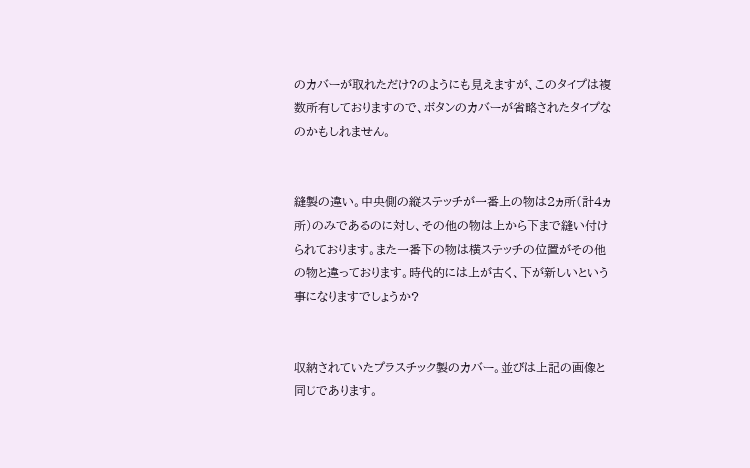のカバーが取れただけ?のようにも見えますが、このタイプは複数所有しておりますので、ボタンのカバーが省略されたタイプなのかもしれません。


縫製の違い。中央側の縦ステッチが一番上の物は2ヵ所(計4ヵ所)のみであるのに対し、その他の物は上から下まで縫い付けられております。また一番下の物は横ステッチの位置がその他の物と違っております。時代的には上が古く、下が新しいという事になりますでしょうか?


収納されていたプラスチック製のカバー。並びは上記の画像と同じであります。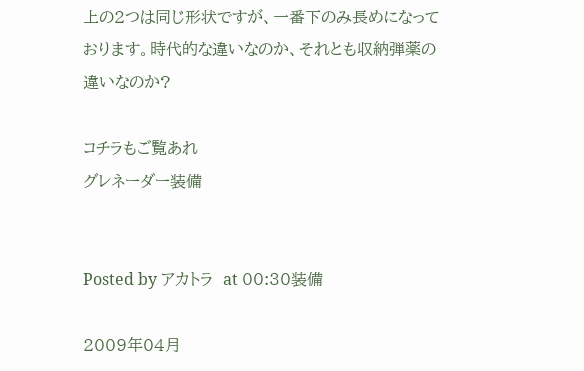上の2つは同じ形状ですが、一番下のみ長めになっております。時代的な違いなのか、それとも収納弾薬の違いなのか?

コチラもご覧あれ
グレネーダー装備


Posted by アカトラ  at 00:30装備

2009年04月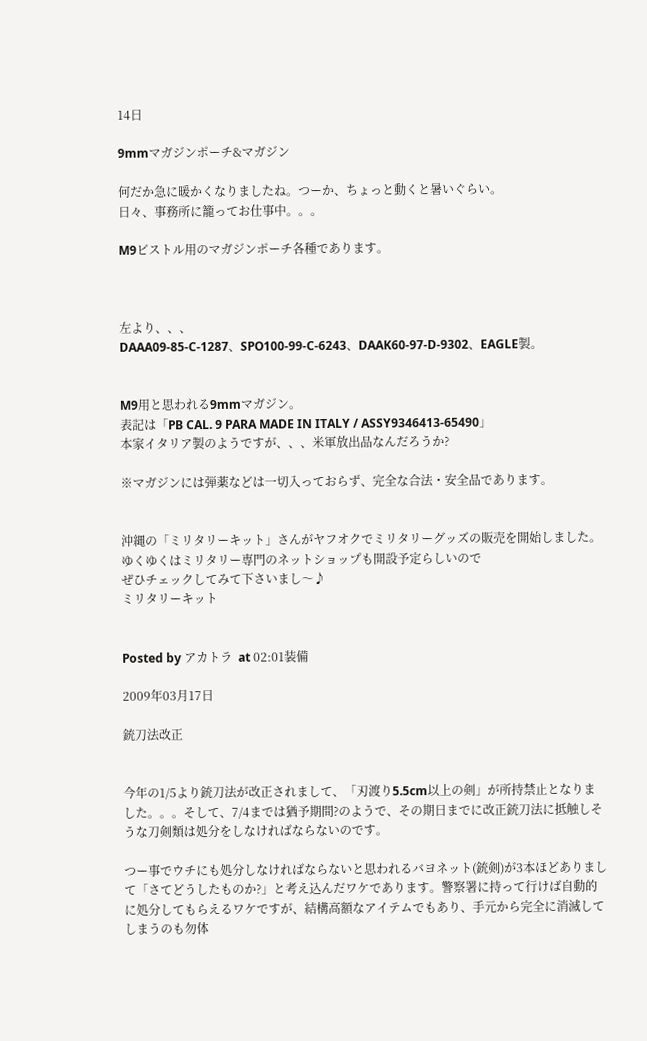14日

9mmマガジンポーチ&マガジン

何だか急に暖かくなりましたね。つーか、ちょっと動くと暑いぐらい。
日々、事務所に籠ってお仕事中。。。

M9ピストル用のマガジンポーチ各種であります。



左より、、、
DAAA09-85-C-1287、SPO100-99-C-6243、DAAK60-97-D-9302、EAGLE製。


M9用と思われる9mmマガジン。
表記は「PB CAL. 9 PARA MADE IN ITALY / ASSY9346413-65490」
本家イタリア製のようですが、、、米軍放出品なんだろうか?

※マガジンには弾薬などは一切入っておらず、完全な合法・安全品であります。


沖縄の「ミリタリーキット」さんがヤフオクでミリタリーグッズの販売を開始しました。
ゆくゆくはミリタリー専門のネットショップも開設予定らしいので
ぜひチェックしてみて下さいまし〜♪
ミリタリーキット


Posted by アカトラ  at 02:01装備

2009年03月17日

銃刀法改正


今年の1/5より銃刀法が改正されまして、「刃渡り5.5cm以上の剣」が所持禁止となりました。。。そして、7/4までは猶予期間?のようで、その期日までに改正銃刀法に抵触しそうな刀剣類は処分をしなければならないのです。

つー事でウチにも処分しなければならないと思われるバヨネット(銃剣)が3本ほどありまして「さてどうしたものか?」と考え込んだワケであります。警察署に持って行けば自動的に処分してもらえるワケですが、結構高額なアイテムでもあり、手元から完全に消滅してしまうのも勿体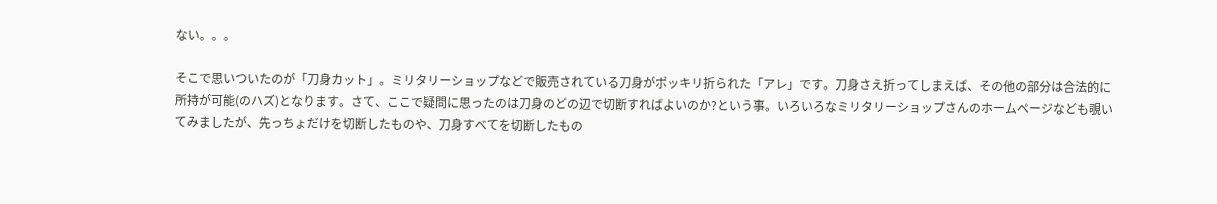ない。。。

そこで思いついたのが「刀身カット」。ミリタリーショップなどで販売されている刀身がポッキリ折られた「アレ」です。刀身さえ折ってしまえば、その他の部分は合法的に所持が可能(のハズ)となります。さて、ここで疑問に思ったのは刀身のどの辺で切断すればよいのか?という事。いろいろなミリタリーショップさんのホームページなども覗いてみましたが、先っちょだけを切断したものや、刀身すべてを切断したもの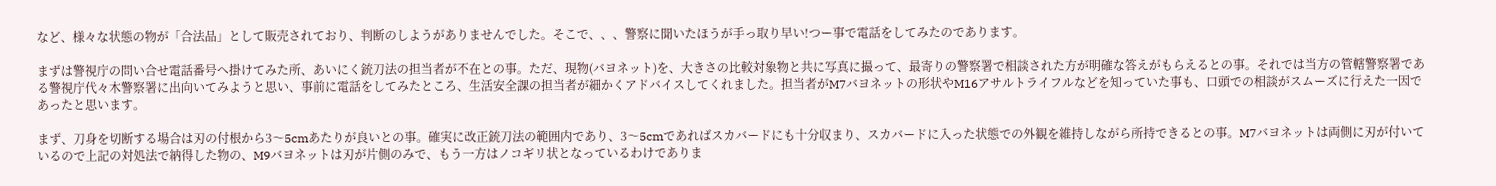など、様々な状態の物が「合法品」として販売されており、判断のしようがありませんでした。そこで、、、警察に聞いたほうが手っ取り早い!つー事で電話をしてみたのであります。

まずは警視庁の問い合せ電話番号へ掛けてみた所、あいにく銃刀法の担当者が不在との事。ただ、現物(バヨネット)を、大きさの比較対象物と共に写真に撮って、最寄りの警察署で相談された方が明確な答えがもらえるとの事。それでは当方の管轄警察署である警視庁代々木警察署に出向いてみようと思い、事前に電話をしてみたところ、生活安全課の担当者が細かくアドバイスしてくれました。担当者がM7バヨネットの形状やM16アサルトライフルなどを知っていた事も、口頭での相談がスムーズに行えた一因であったと思います。

まず、刀身を切断する場合は刃の付根から3〜5cmあたりが良いとの事。確実に改正銃刀法の範囲内であり、3〜5cmであればスカバードにも十分収まり、スカバードに入った状態での外観を維持しながら所持できるとの事。M7バヨネットは両側に刃が付いているので上記の対処法で納得した物の、M9バヨネットは刃が片側のみで、もう一方はノコギリ状となっているわけでありま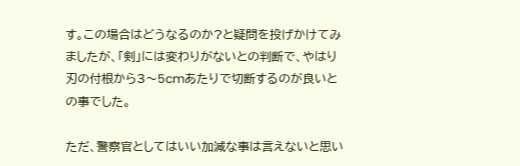す。この場合はどうなるのか?と疑問を投げかけてみましたが、「剣」には変わりがないとの判断で、やはり刃の付根から3〜5cmあたりで切断するのが良いとの事でした。

ただ、警察官としてはいい加減な事は言えないと思い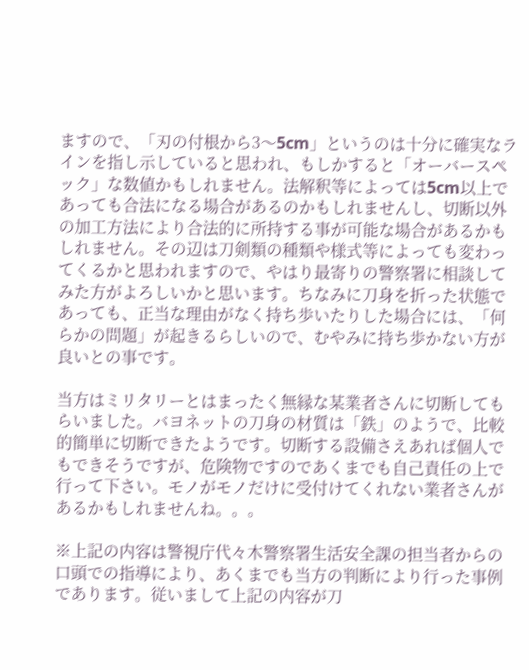ますので、「刃の付根から3〜5cm」というのは十分に確実なラインを指し示していると思われ、もしかすると「オーバースペック」な数値かもしれません。法解釈等によっては5cm以上であっても合法になる場合があるのかもしれませんし、切断以外の加工方法により合法的に所持する事が可能な場合があるかもしれません。その辺は刀剣類の種類や様式等によっても変わってくるかと思われますので、やはり最寄りの警察署に相談してみた方がよろしいかと思います。ちなみに刀身を折った状態であっても、正当な理由がなく持ち歩いたりした場合には、「何らかの問題」が起きるらしいので、むやみに持ち歩かない方が良いとの事です。

当方はミリタリーとはまったく無縁な某業者さんに切断してもらいました。バヨネットの刀身の材質は「鉄」のようで、比較的簡単に切断できたようです。切断する設備さえあれば個人でもできそうですが、危険物ですのであくまでも自己責任の上で行って下さい。モノがモノだけに受付けてくれない業者さんがあるかもしれませんね。。。

※上記の内容は警視庁代々木警察署生活安全課の担当者からの口頭での指導により、あくまでも当方の判断により行った事例であります。従いまして上記の内容が刀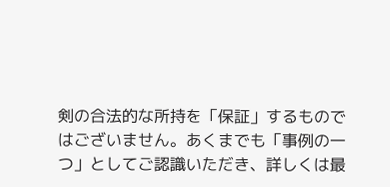剣の合法的な所持を「保証」するものではございません。あくまでも「事例の一つ」としてご認識いただき、詳しくは最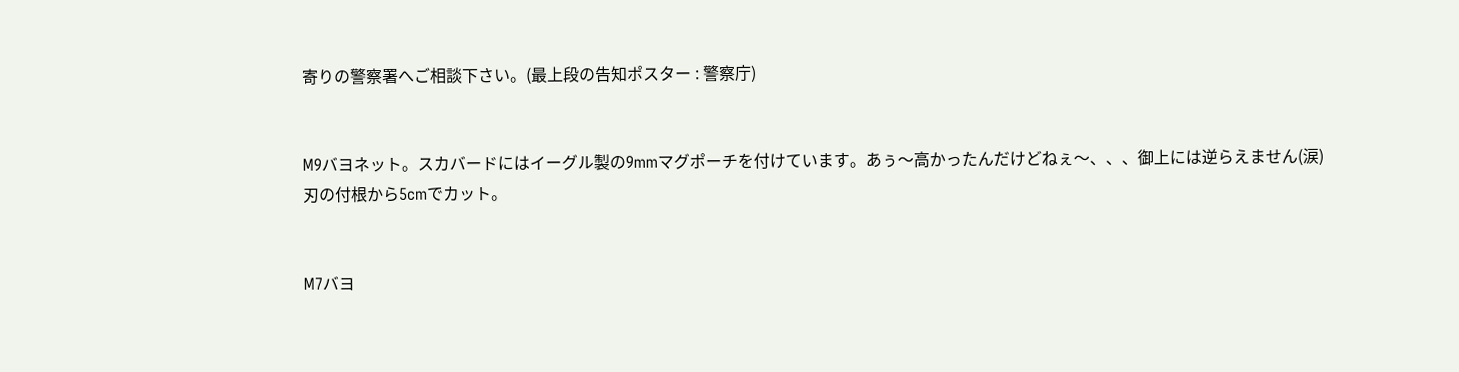寄りの警察署へご相談下さい。(最上段の告知ポスター : 警察庁)


M9バヨネット。スカバードにはイーグル製の9mmマグポーチを付けています。あぅ〜高かったんだけどねぇ〜、、、御上には逆らえません(涙)刃の付根から5cmでカット。


M7バヨ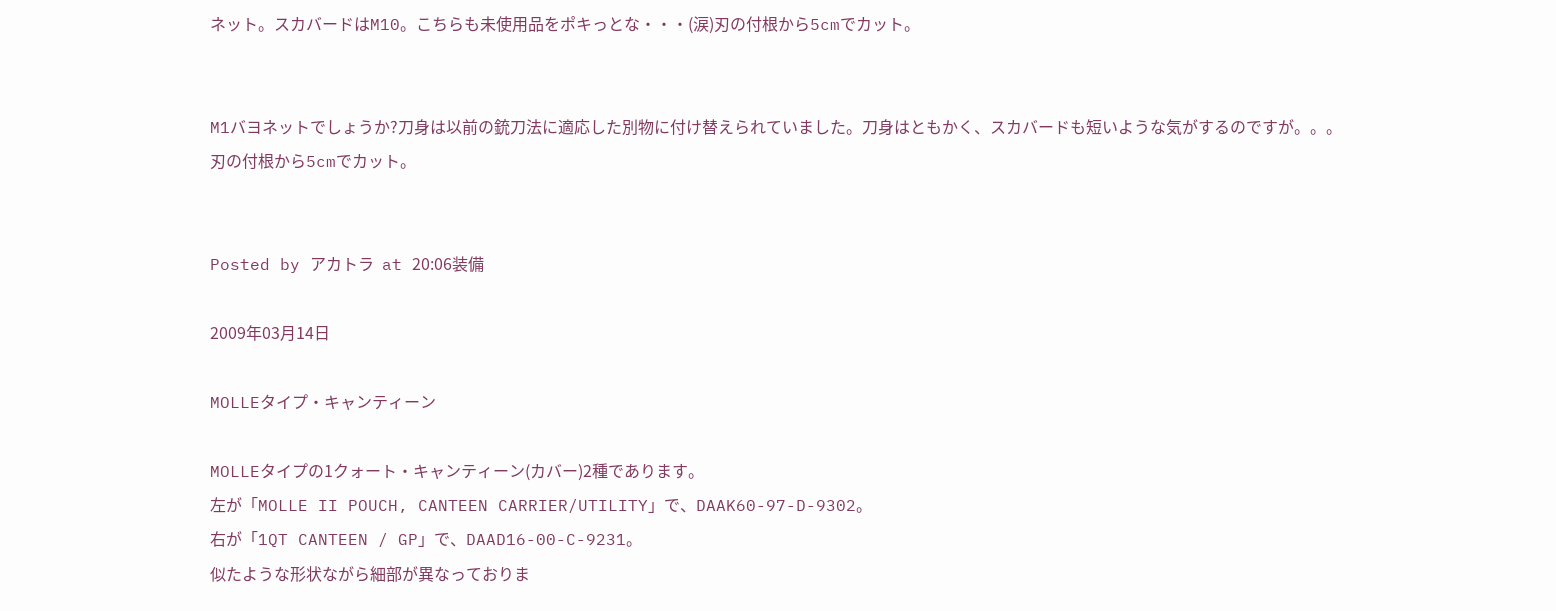ネット。スカバードはM10。こちらも未使用品をポキっとな・・・(涙)刃の付根から5cmでカット。


M1バヨネットでしょうか?刀身は以前の銃刀法に適応した別物に付け替えられていました。刀身はともかく、スカバードも短いような気がするのですが。。。刃の付根から5cmでカット。


Posted by アカトラ  at 20:06装備

2009年03月14日

MOLLEタイプ・キャンティーン

MOLLEタイプの1クォート・キャンティーン(カバー)2種であります。
左が「MOLLE II POUCH, CANTEEN CARRIER/UTILITY」で、DAAK60-97-D-9302。
右が「1QT CANTEEN / GP」で、DAAD16-00-C-9231。
似たような形状ながら細部が異なっておりま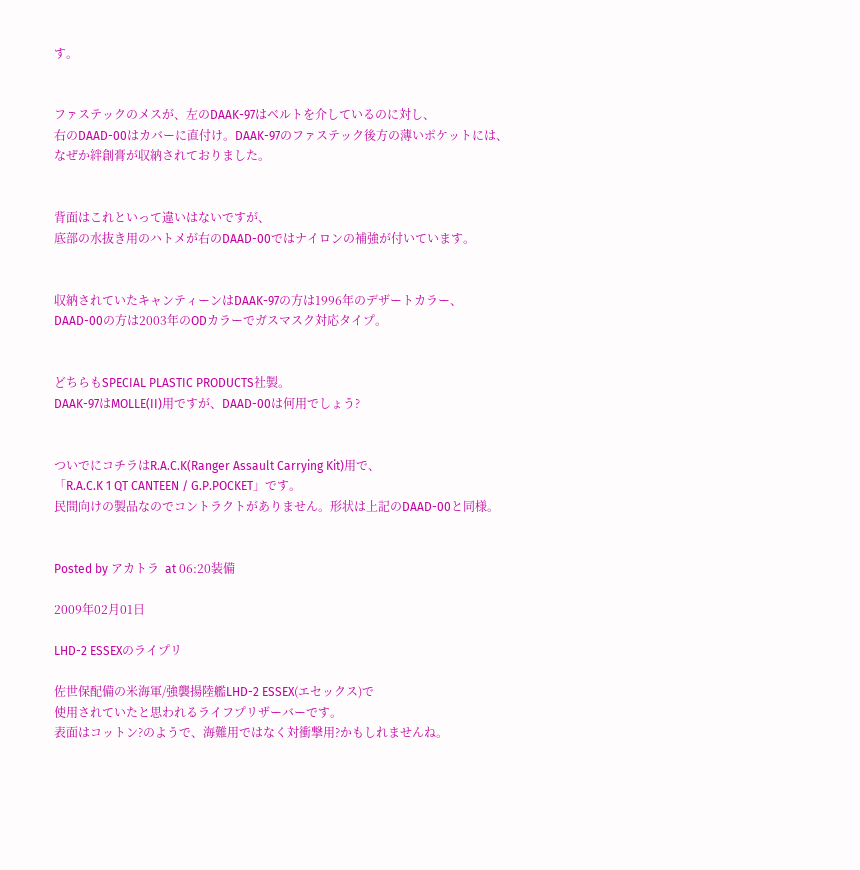す。


ファステックのメスが、左のDAAK-97はベルトを介しているのに対し、
右のDAAD-00はカバーに直付け。DAAK-97のファステック後方の薄いポケットには、
なぜか絆創膏が収納されておりました。


背面はこれといって違いはないですが、
底部の水抜き用のハトメが右のDAAD-00ではナイロンの補強が付いています。


収納されていたキャンティーンはDAAK-97の方は1996年のデザートカラー、
DAAD-00の方は2003年のODカラーでガスマスク対応タイプ。


どちらもSPECIAL PLASTIC PRODUCTS社製。
DAAK-97はMOLLE(II)用ですが、DAAD-00は何用でしょう?


ついでにコチラはR.A.C.K(Ranger Assault Carrying Kit)用で、
「R.A.C.K 1 QT CANTEEN / G.P.POCKET」です。
民間向けの製品なのでコントラクトがありません。形状は上記のDAAD-00と同様。


Posted by アカトラ  at 06:20装備

2009年02月01日

LHD-2 ESSEXのライプリ

佐世保配備の米海軍/強襲揚陸艦LHD-2 ESSEX(エセックス)で
使用されていたと思われるライフプリザーバーです。
表面はコットン?のようで、海難用ではなく対衝撃用?かもしれませんね。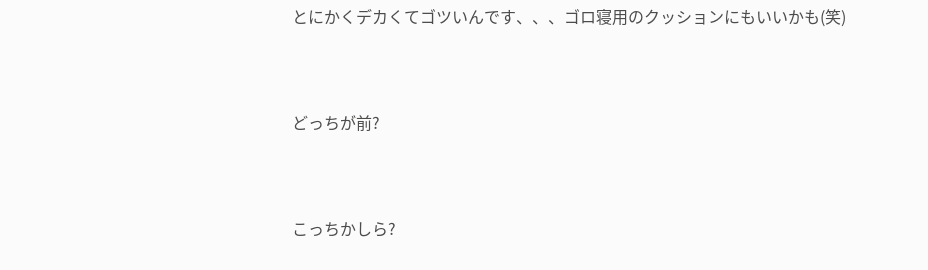とにかくデカくてゴツいんです、、、ゴロ寝用のクッションにもいいかも(笑)


どっちが前?


こっちかしら?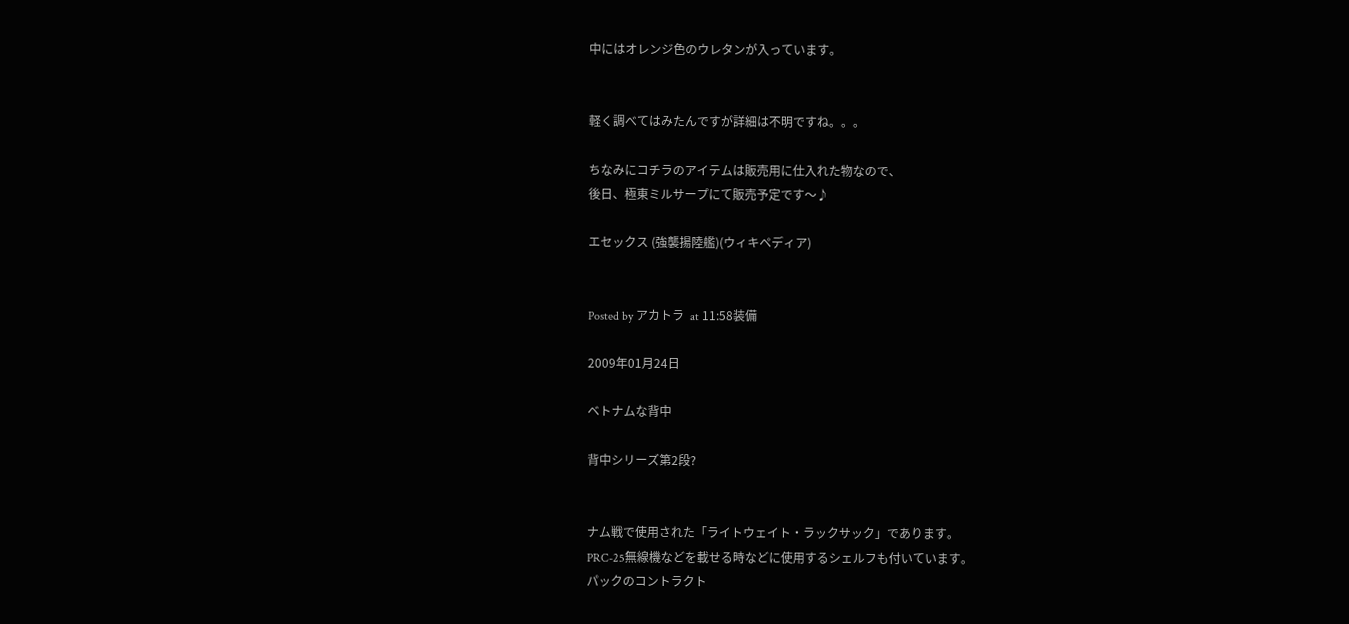中にはオレンジ色のウレタンが入っています。


軽く調べてはみたんですが詳細は不明ですね。。。

ちなみにコチラのアイテムは販売用に仕入れた物なので、
後日、極東ミルサープにて販売予定です〜♪

エセックス (強襲揚陸艦)(ウィキペディア)


Posted by アカトラ  at 11:58装備

2009年01月24日

ベトナムな背中

背中シリーズ第2段?


ナム戦で使用された「ライトウェイト・ラックサック」であります。
PRC-25無線機などを載せる時などに使用するシェルフも付いています。
パックのコントラクト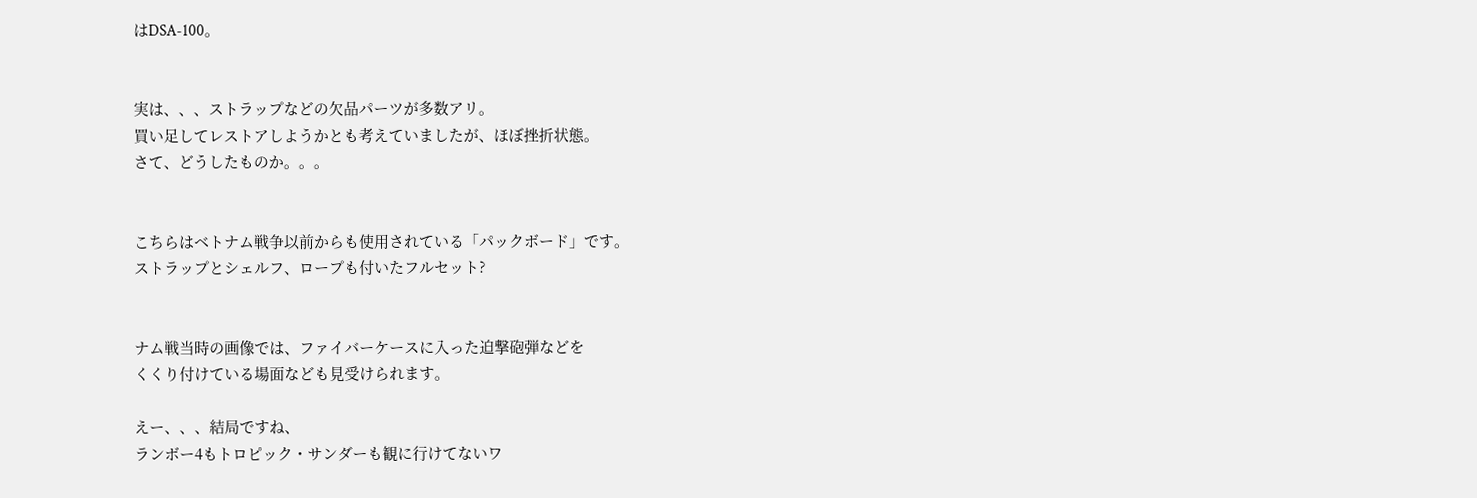はDSA-100。


実は、、、ストラップなどの欠品パーツが多数アリ。
買い足してレストアしようかとも考えていましたが、ほぼ挫折状態。
さて、どうしたものか。。。


こちらはベトナム戦争以前からも使用されている「パックボード」です。
ストラップとシェルフ、ロープも付いたフルセット?


ナム戦当時の画像では、ファイバーケースに入った迫撃砲弾などを
くくり付けている場面なども見受けられます。

えー、、、結局ですね、
ランボー4もトロピック・サンダーも観に行けてないワ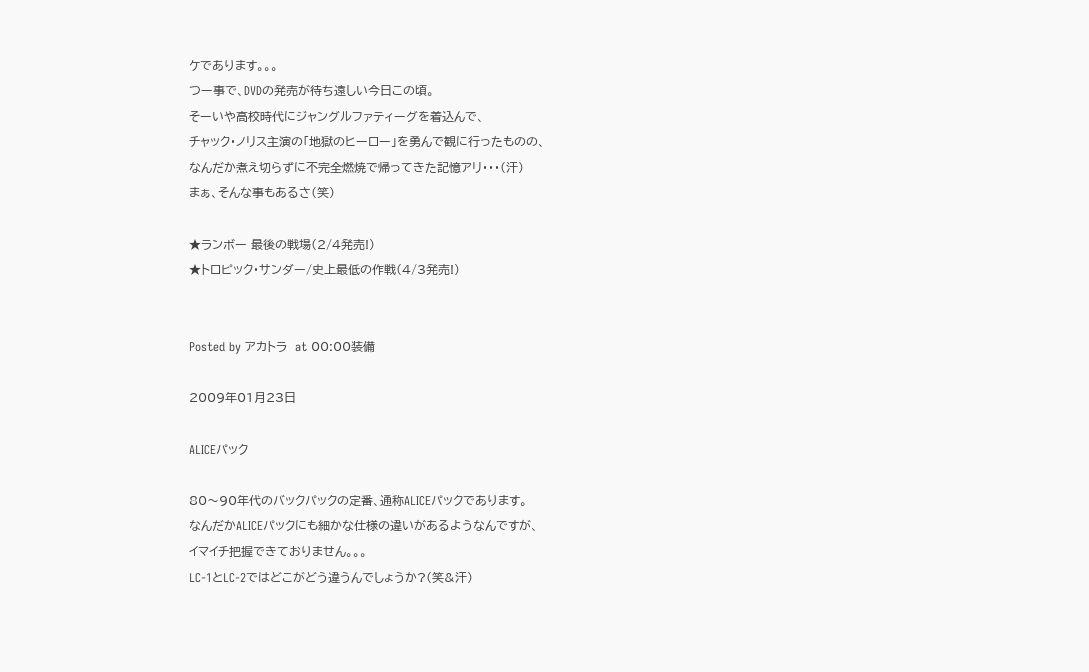ケであります。。。
つー事で、DVDの発売が待ち遠しい今日この頃。
そーいや高校時代にジャングルファティーグを着込んで、
チャック・ノリス主演の「地獄のヒーロー」を勇んで観に行ったものの、
なんだか煮え切らずに不完全燃焼で帰ってきた記憶アリ・・・(汗)
まぁ、そんな事もあるさ(笑)

★ランボー 最後の戦場(2/4発売!)
★トロピック・サンダー/史上最低の作戦(4/3発売!)


Posted by アカトラ  at 00:00装備

2009年01月23日

ALICEパック

80〜90年代のバックパックの定番、通称ALICEパックであります。
なんだかALICEパックにも細かな仕様の違いがあるようなんですが、
イマイチ把握できておりません。。。
LC-1とLC-2ではどこがどう違うんでしょうか?(笑&汗)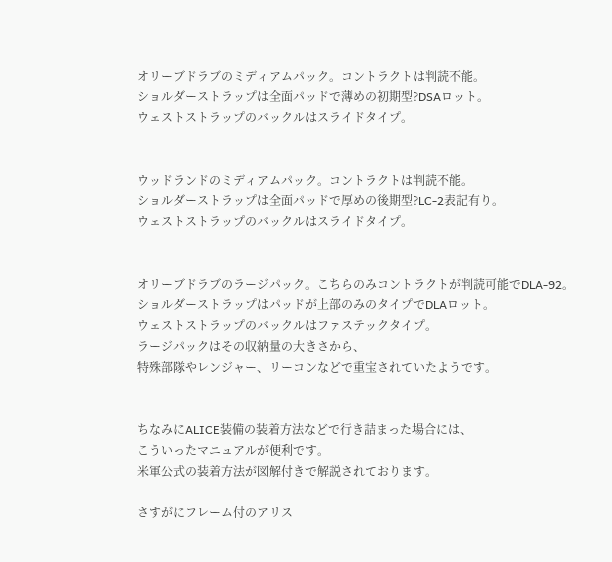オリーブドラブのミディアムパック。コントラクトは判読不能。
ショルダーストラップは全面パッドで薄めの初期型?DSAロット。
ウェストストラップのバックルはスライドタイプ。


ウッドランドのミディアムパック。コントラクトは判読不能。
ショルダーストラップは全面パッドで厚めの後期型?LC-2表記有り。
ウェストストラップのバックルはスライドタイプ。


オリーブドラブのラージパック。こちらのみコントラクトが判読可能でDLA-92。
ショルダーストラップはパッドが上部のみのタイプでDLAロット。
ウェストストラップのバックルはファステックタイプ。
ラージパックはその収納量の大きさから、
特殊部隊やレンジャー、リーコンなどで重宝されていたようです。


ちなみにALICE装備の装着方法などで行き詰まった場合には、
こういったマニュアルが便利です。
米軍公式の装着方法が図解付きで解説されております。

さすがにフレーム付のアリス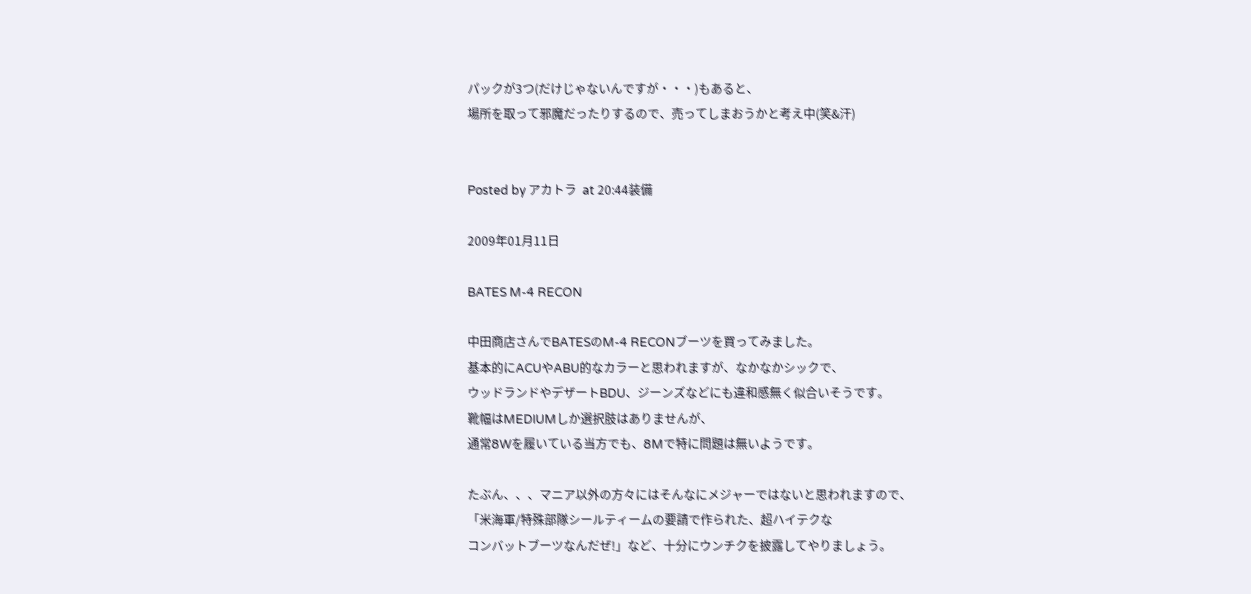パックが3つ(だけじゃないんですが・・・)もあると、
場所を取って邪魔だったりするので、売ってしまおうかと考え中(笑&汗)


Posted by アカトラ  at 20:44装備

2009年01月11日

BATES M-4 RECON

中田商店さんでBATESのM-4 RECONブーツを買ってみました。
基本的にACUやABU的なカラーと思われますが、なかなかシックで、
ウッドランドやデザートBDU、ジーンズなどにも違和感無く似合いそうです。
靴幅はMEDIUMしか選択肢はありませんが、
通常8Wを履いている当方でも、8Mで特に問題は無いようです。

たぶん、、、マニア以外の方々にはそんなにメジャーではないと思われますので、
「米海軍/特殊部隊シールティームの要請で作られた、超ハイテクな
コンバットブーツなんだぜ!」など、十分にウンチクを披露してやりましょう。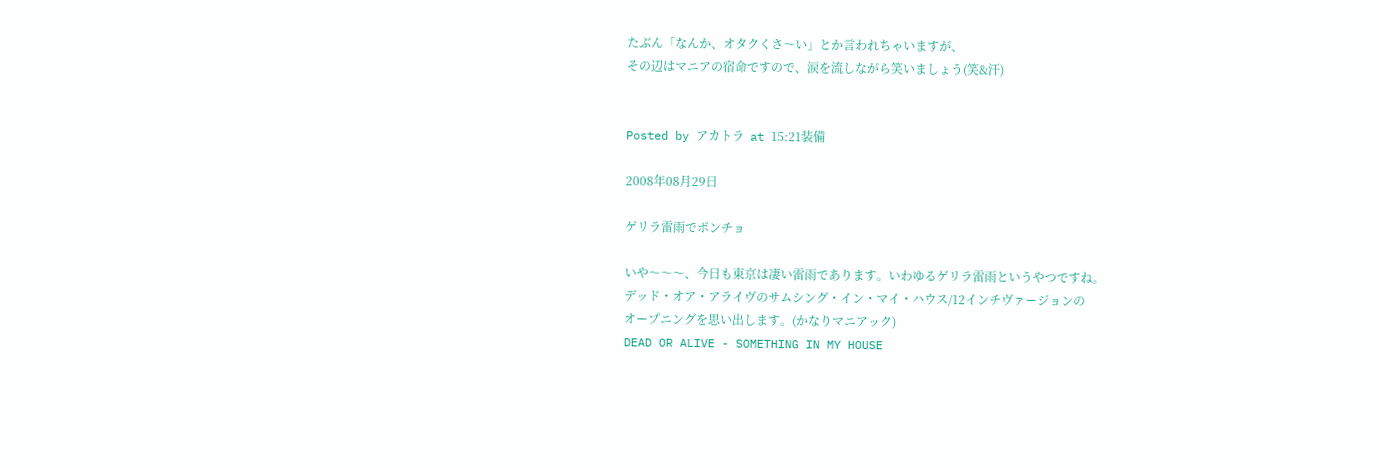たぶん「なんか、オタクくさ〜い」とか言われちゃいますが、
その辺はマニアの宿命ですので、涙を流しながら笑いましょう(笑&汗)


Posted by アカトラ  at 15:21装備

2008年08月29日

ゲリラ雷雨でポンチョ

いや〜〜〜、今日も東京は凄い雷雨であります。いわゆるゲリラ雷雨というやつですね。
デッド・オア・アライヴのサムシング・イン・マイ・ハウス/12インチヴァージョンの
オープニングを思い出します。(かなりマニアック)
DEAD OR ALIVE - SOMETHING IN MY HOUSE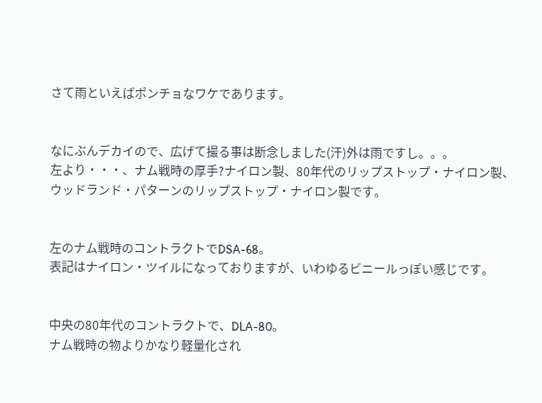さて雨といえばポンチョなワケであります。


なにぶんデカイので、広げて撮る事は断念しました(汗)外は雨ですし。。。
左より・・・、ナム戦時の厚手?ナイロン製、80年代のリップストップ・ナイロン製、
ウッドランド・パターンのリップストップ・ナイロン製です。


左のナム戦時のコントラクトでDSA-68。
表記はナイロン・ツイルになっておりますが、いわゆるビニールっぽい感じです。


中央の80年代のコントラクトで、DLA-80。
ナム戦時の物よりかなり軽量化され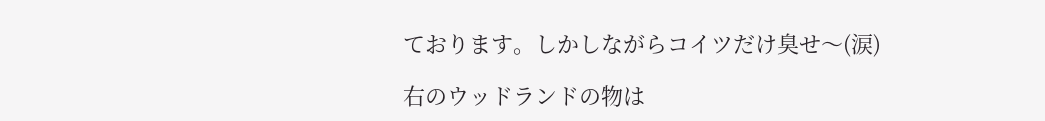ております。しかしながらコイツだけ臭せ〜(涙)

右のウッドランドの物は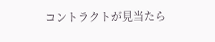コントラクトが見当たら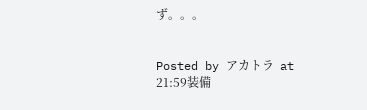ず。。。


Posted by アカトラ  at 21:59装備